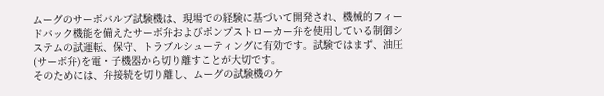ムーグのサーボバルブ試験機は、現場での経験に基づいて開発され、機械的フィードバック機能を備えたサーボ弁およびポンプストローカー弁を使用している制御システムの試運転、保守、トラブルシューティングに有効です。試験ではまず、油圧(サーボ弁)を電・子機器から切り離すことが大切です。
そのためには、弁接続を切り離し、ムーグの試験機のケ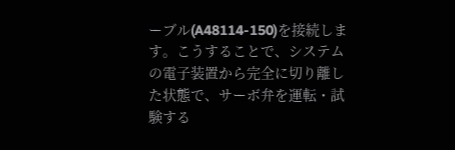ーブル(A48114-150)を接続します。こうすることで、システムの電子装置から完全に切り離した状態で、サーボ弁を運転・試験する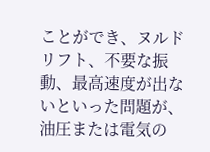ことができ、ヌルドリフト、不要な振動、最高速度が出ないといった問題が、油圧または電気の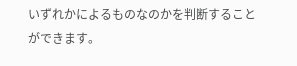いずれかによるものなのかを判断することができます。